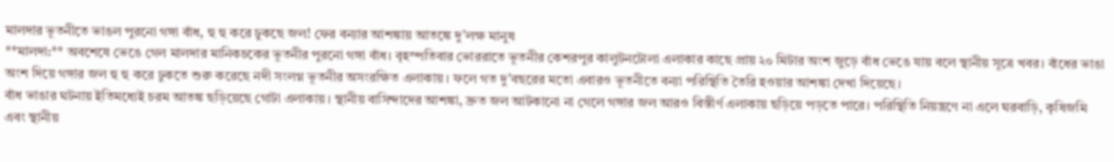মালদার ভূতনীতে ভাঙল পুরনো গঙ্গা বাঁধ, হু হু করে ঢুকছে জল! ফের বন্যার আশঙ্কায় আতঙ্কে দু’লক্ষ মানুষ
**মালদা:** অবশেষে ভেঙে গেল মালদার মানিকচকের ভূতনীর পুরনো গঙ্গা বাঁধ। বৃহস্পতিবার ভোররাতে ভূতনীর কেশরপুর কালুটনটোলা এলাকার কাছে প্রায় ২০ মিটার অংশ জুড়ে বাঁধ ভেঙে যায় বলে স্থানীয় সূত্রে খবর। বাঁধের ভাঙা অংশ দিয়ে গঙ্গার জল হু হু করে ঢুকতে শুরু করেছে নদী সংলগ্ন ভূতনীর অসংরক্ষিত এলাকায়। ফলে গত দু’বছরের মতো এবারও ভূতনীতে বন্যা পরিস্থিতি তৈরি হওয়ার আশঙ্কা দেখা দিয়েছে।
বাঁধ ভাঙার ঘটনায় ইতিমধ্যেই চরম আতঙ্ক ছড়িয়েছে গোটা এলাকায়। স্থানীয় বাসিন্দাদের আশঙ্কা, দ্রুত জল আটকানো না গেলে গঙ্গার জল আরও বিস্তীর্ণ এলাকায় ছড়িয়ে পড়তে পারে। পরিস্থিতি নিয়ন্ত্রণে না এলে ঘরবাড়ি, কৃষিজমি এবং স্থানীয়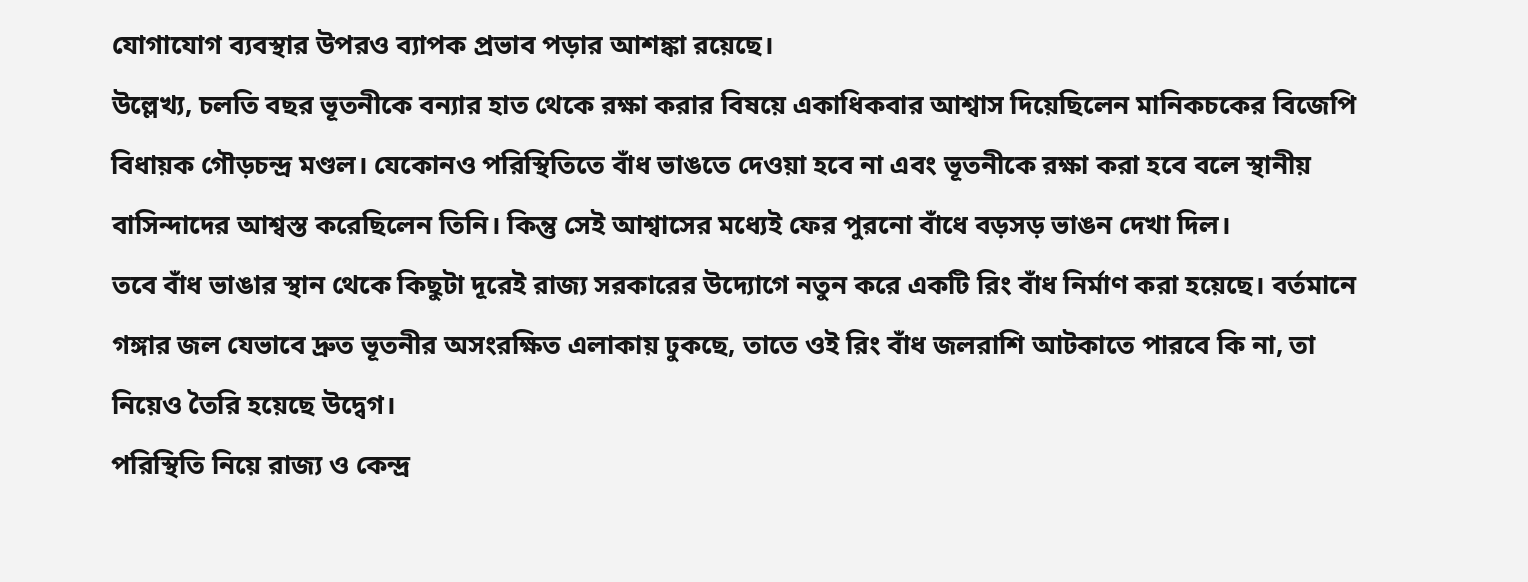যোগাযোগ ব্যবস্থার উপরও ব্যাপক প্রভাব পড়ার আশঙ্কা রয়েছে।
উল্লেখ্য, চলতি বছর ভূতনীকে বন্যার হাত থেকে রক্ষা করার বিষয়ে একাধিকবার আশ্বাস দিয়েছিলেন মানিকচকের বিজেপি বিধায়ক গৌড়চন্দ্র মণ্ডল। যেকোনও পরিস্থিতিতে বাঁধ ভাঙতে দেওয়া হবে না এবং ভূতনীকে রক্ষা করা হবে বলে স্থানীয় বাসিন্দাদের আশ্বস্ত করেছিলেন তিনি। কিন্তু সেই আশ্বাসের মধ্যেই ফের পুরনো বাঁধে বড়সড় ভাঙন দেখা দিল।
তবে বাঁধ ভাঙার স্থান থেকে কিছুটা দূরেই রাজ্য সরকারের উদ্যোগে নতুন করে একটি রিং বাঁধ নির্মাণ করা হয়েছে। বর্তমানে গঙ্গার জল যেভাবে দ্রুত ভূতনীর অসংরক্ষিত এলাকায় ঢুকছে, তাতে ওই রিং বাঁধ জলরাশি আটকাতে পারবে কি না, তা নিয়েও তৈরি হয়েছে উদ্বেগ।
পরিস্থিতি নিয়ে রাজ্য ও কেন্দ্র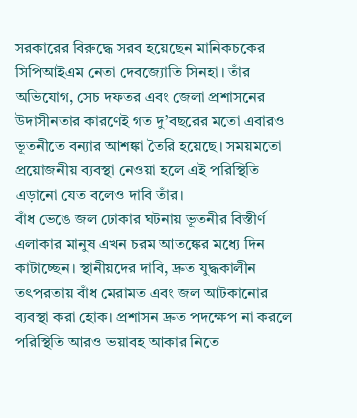সরকারের বিরুদ্ধে সরব হয়েছেন মানিকচকের সিপিআইএম নেতা দেবজ্যোতি সিনহা। তাঁর অভিযোগ, সেচ দফতর এবং জেলা প্রশাসনের উদাসীনতার কারণেই গত দু’বছরের মতো এবারও ভূতনীতে বন্যার আশঙ্কা তৈরি হয়েছে। সময়মতো প্রয়োজনীয় ব্যবস্থা নেওয়া হলে এই পরিস্থিতি এড়ানো যেত বলেও দাবি তাঁর।
বাঁধ ভেঙে জল ঢোকার ঘটনায় ভূতনীর বিস্তীর্ণ এলাকার মানুষ এখন চরম আতঙ্কের মধ্যে দিন কাটাচ্ছেন। স্থানীয়দের দাবি, দ্রুত যুদ্ধকালীন তৎপরতায় বাঁধ মেরামত এবং জল আটকানোর ব্যবস্থা করা হোক। প্রশাসন দ্রুত পদক্ষেপ না করলে পরিস্থিতি আরও ভয়াবহ আকার নিতে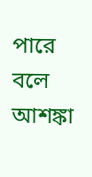পারে বলে আশঙ্কা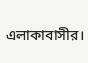এলাকাবাসীর।